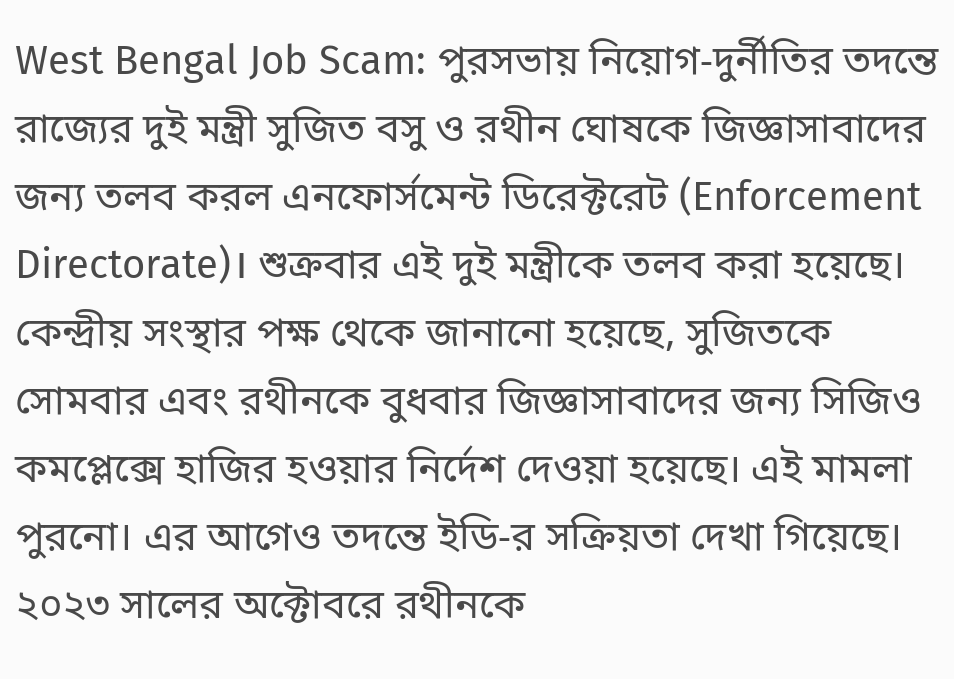West Bengal Job Scam: পুরসভায় নিয়োগ-দুর্নীতির তদন্তে রাজ্যের দুই মন্ত্রী সুজিত বসু ও রথীন ঘোষকে জিজ্ঞাসাবাদের জন্য তলব করল এনফোর্সমেন্ট ডিরেক্টরেট (Enforcement Directorate)। শুক্রবার এই দুই মন্ত্রীকে তলব করা হয়েছে। কেন্দ্রীয় সংস্থার পক্ষ থেকে জানানো হয়েছে, সুজিতকে সোমবার এবং রথীনকে বুধবার জিজ্ঞাসাবাদের জন্য সিজিও কমপ্লেক্সে হাজির হওয়ার নির্দেশ দেওয়া হয়েছে। এই মামলা পুরনো। এর আগেও তদন্তে ইডি-র সক্রিয়তা দেখা গিয়েছে। ২০২৩ সালের অক্টোবরে রথীনকে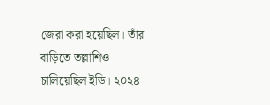জেরা করা হয়েছিল। তাঁর বাড়িতে তল্লাশিও চালিয়েছিল ইডি। ২০২৪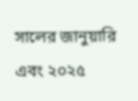সালের জানুয়ারি এবং ২০২৫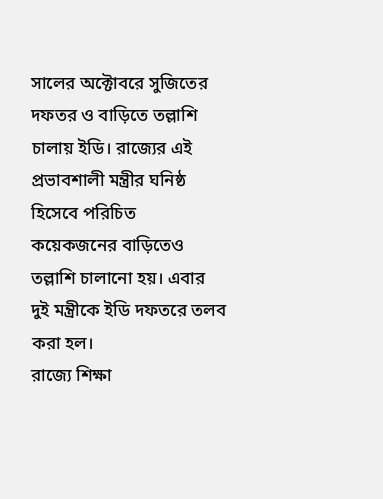সালের অক্টোবরে সুজিতের দফতর ও বাড়িতে তল্লাশি চালায় ইডি। রাজ্যের এই প্রভাবশালী মন্ত্রীর ঘনিষ্ঠ হিসেবে পরিচিত কয়েকজনের বাড়িতেও তল্লাশি চালানো হয়। এবার দুই মন্ত্রীকে ইডি দফতরে তলব করা হল।
রাজ্যে শিক্ষা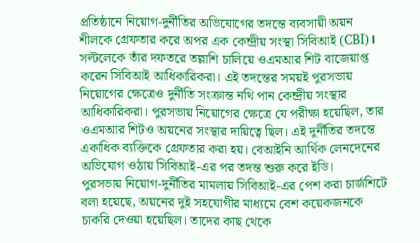প্রতিষ্ঠানে নিয়োগ-দুর্নীতির অভিযোগের তদন্তে ব্যবসায়ী অয়ন শীলকে গ্রেফতার করে অপর এক কেন্দ্রীয় সংস্থা সিবিআই (CBI)। সল্টলেকে তাঁর দফতরে তল্লাশি চালিয়ে ওএমআর শিট বাজেয়াপ্ত করেন সিবিআই আধিকারিকরা। এই তদন্তের সময়ই পুরসভায় নিয়োগের ক্ষেত্রেও দুর্নীতি সংক্রান্ত নথি পান কেন্দ্রীয় সংস্থার আধিকারিকরা। পুরসভায় নিয়োগের ক্ষেত্রে যে পরীক্ষা হয়েছিল, তার ওএমআর শিটও অয়নের সংস্থার দায়িত্বে ছিল। এই দুর্নীতির তদন্তে একাধিক ব্যক্তিকে গ্রেফতার করা হয়। বেআইনি আর্থিক লেনদেনের অভিযোগ ওঠায় সিবিআই-এর পর তদন্ত শুরু করে ইডি।
পুরসভায় নিয়োগ-দুর্নীতির মামলায় সিবিআই-এর পেশ করা চার্জশিটে বলা হয়েছে, অয়নের দুই সহযোগীর মাধ্যমে বেশ কয়েকজনকে চাকরি দেওয়া হয়েছিল। তাদের কাছ থেকে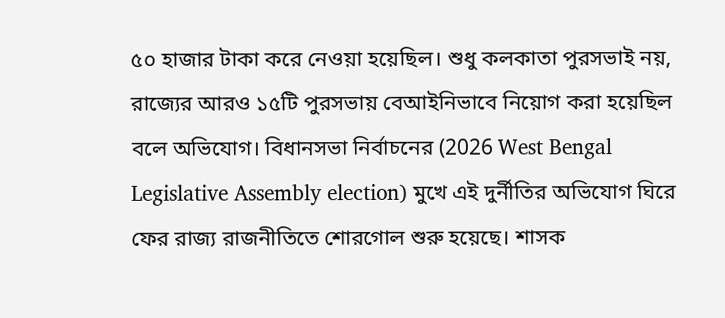৫০ হাজার টাকা করে নেওয়া হয়েছিল। শুধু কলকাতা পুরসভাই নয়, রাজ্যের আরও ১৫টি পুরসভায় বেআইনিভাবে নিয়োগ করা হয়েছিল বলে অভিযোগ। বিধানসভা নির্বাচনের (2026 West Bengal Legislative Assembly election) মুখে এই দুর্নীতির অভিযোগ ঘিরে ফের রাজ্য রাজনীতিতে শোরগোল শুরু হয়েছে। শাসক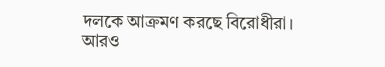দলকে আক্রমণ করছে বিরোধীরা।
আরও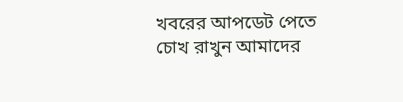খবরের আপডেট পেতে চোখ রাখুন আমাদের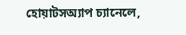হোয়াটসঅ্যাপ চ্যানেলে,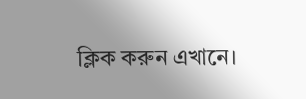ক্লিক করুন এখানে।